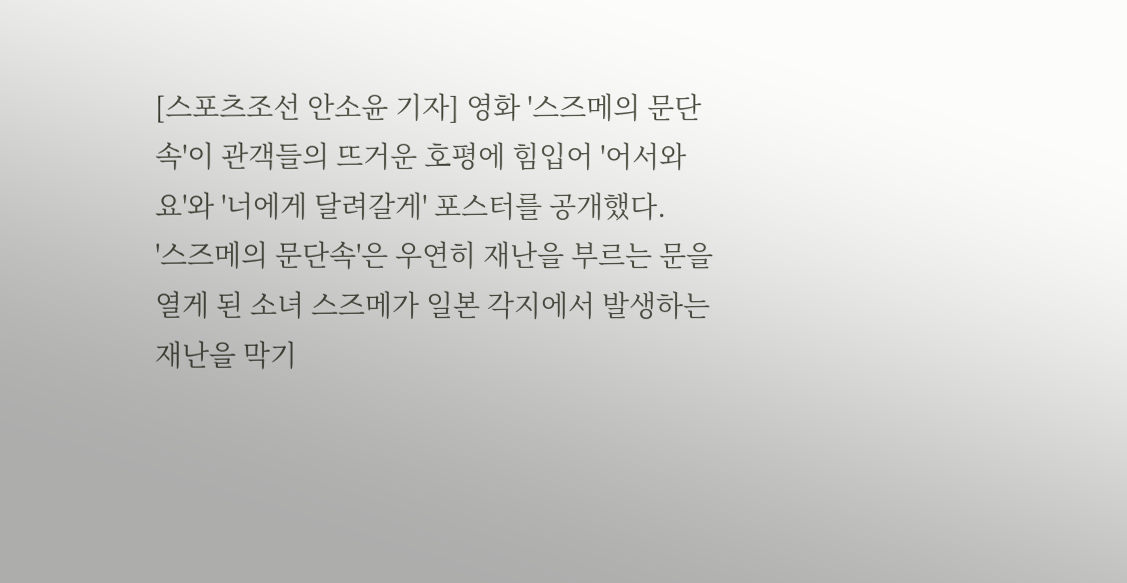[스포츠조선 안소윤 기자] 영화 '스즈메의 문단속'이 관객들의 뜨거운 호평에 힘입어 '어서와요'와 '너에게 달려갈게' 포스터를 공개했다.
'스즈메의 문단속'은 우연히 재난을 부르는 문을 열게 된 소녀 스즈메가 일본 각지에서 발생하는 재난을 막기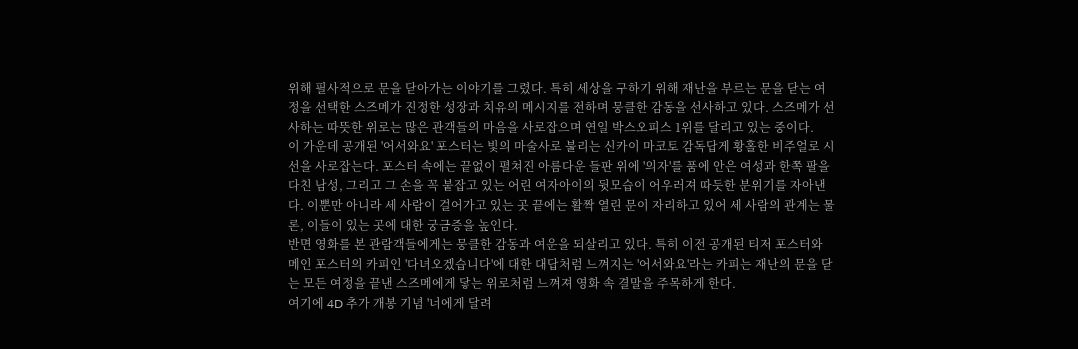위해 필사적으로 문을 닫아가는 이야기를 그렸다. 특히 세상을 구하기 위해 재난을 부르는 문을 닫는 여정을 선택한 스즈메가 진정한 성장과 치유의 메시지를 전하며 뭉클한 감동을 선사하고 있다. 스즈메가 선사하는 따뜻한 위로는 많은 관객들의 마음을 사로잡으며 연일 박스오피스 1위를 달리고 있는 중이다.
이 가운데 공개된 '어서와요' 포스터는 빛의 마술사로 불리는 신카이 마코토 감독답게 황홀한 비주얼로 시선을 사로잡는다. 포스터 속에는 끝없이 펼쳐진 아름다운 들판 위에 '의자'를 품에 안은 여성과 한쪽 팔을 다친 남성, 그리고 그 손을 꼭 붙잡고 있는 어린 여자아이의 뒷모습이 어우러져 따듯한 분위기를 자아낸다. 이뿐만 아니라 세 사람이 걸어가고 있는 곳 끝에는 활짝 열린 문이 자리하고 있어 세 사람의 관계는 물론, 이들이 있는 곳에 대한 궁금증을 높인다.
반면 영화를 본 관람객들에게는 뭉클한 감동과 여운을 되살리고 있다. 특히 이전 공개된 티저 포스터와 메인 포스터의 카피인 '다녀오겠습니다'에 대한 대답처럼 느껴지는 '어서와요'라는 카피는 재난의 문을 닫는 모든 여정을 끝낸 스즈메에게 닿는 위로처럼 느껴져 영화 속 결말을 주목하게 한다.
여기에 4D 추가 개봉 기념 '너에게 달려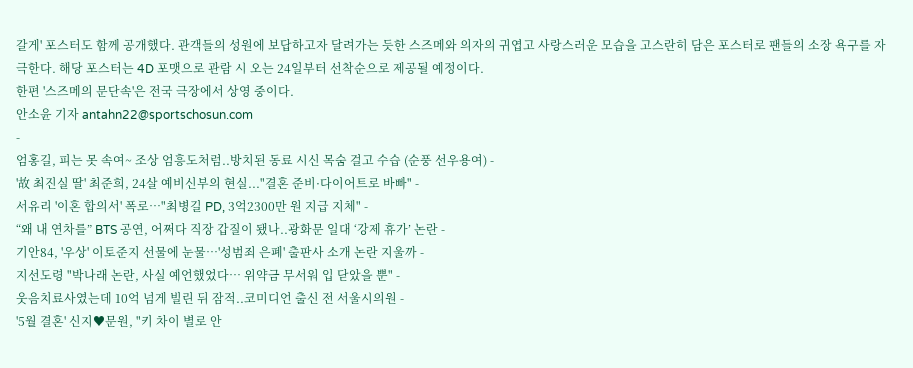갈게' 포스터도 함께 공개했다. 관객들의 성원에 보답하고자 달려가는 듯한 스즈메와 의자의 귀엽고 사랑스러운 모습을 고스란히 담은 포스터로 팬들의 소장 욕구를 자극한다. 해당 포스터는 4D 포맷으로 관람 시 오는 24일부터 선착순으로 제공될 예정이다.
한편 '스즈메의 문단속'은 전국 극장에서 상영 중이다.
안소윤 기자 antahn22@sportschosun.com
-
엄홍길, 피는 못 속여~ 조상 엄흥도처럼..방치된 동료 시신 목숨 걸고 수습 (순풍 선우용여) -
'故 최진실 딸' 최준희, 24살 예비신부의 현실..."결혼 준비·다이어트로 바빠" -
서유리 '이혼 합의서' 폭로…"최병길 PD, 3억2300만 원 지급 지체" -
“왜 내 연차를” BTS 공연, 어쩌다 직장 갑질이 됐나..광화문 일대 ‘강제 휴가’ 논란 -
기안84, '우상' 이토준지 선물에 눈물…'성범죄 은폐' 출판사 소개 논란 지울까 -
지선도령 "박나래 논란, 사실 예언했었다… 위약금 무서워 입 닫았을 뿐" -
웃음치료사였는데 10억 넘게 빌린 뒤 잠적..코미디언 출신 전 서울시의원 -
'5월 결혼' 신지♥문원, "키 차이 별로 안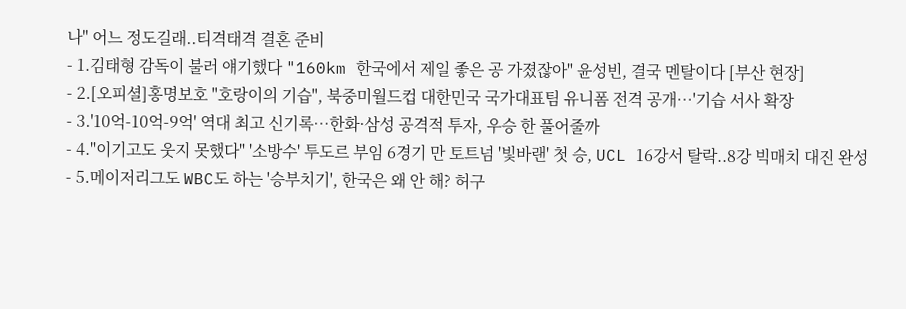나" 어느 정도길래..티격태격 결혼 준비
- 1.김태형 감독이 불러 얘기했다 "160km 한국에서 제일 좋은 공 가졌잖아" 윤성빈, 결국 멘탈이다 [부산 현장]
- 2.[오피셜]홍명보호 "호랑이의 기습", 북중미월드컵 대한민국 국가대표팀 유니폼 전격 공개…'기습 서사 확장
- 3.'10억-10억-9억' 역대 최고 신기록…한화·삼성 공격적 투자, 우승 한 풀어줄까
- 4."이기고도 웃지 못했다" '소방수' 투도르 부임 6경기 만 토트넘 '빛바랜' 첫 승, UCL 16강서 탈락..8강 빅매치 대진 완성
- 5.메이저리그도 WBC도 하는 '승부치기', 한국은 왜 안 해? 허구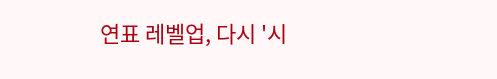연표 레벨업, 다시 '시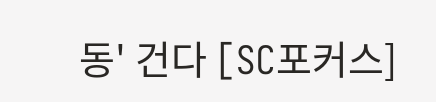동' 건다 [SC포커스]